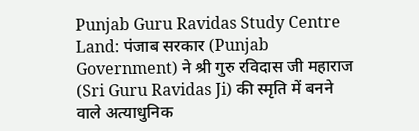Punjab Guru Ravidas Study Centre Land: पंजाब सरकार (Punjab Government) ने श्री गुरु रविदास जी महाराज (Sri Guru Ravidas Ji) की स्मृति में बनने वाले अत्याधुनिक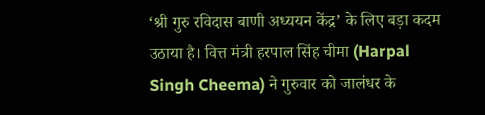‘श्री गुरु रविदास बाणी अध्ययन केंद्र’ के लिए बड़ा कदम उठाया है। वित्त मंत्री हरपाल सिंह चीमा (Harpal Singh Cheema) ने गुरुवार को जालंधर के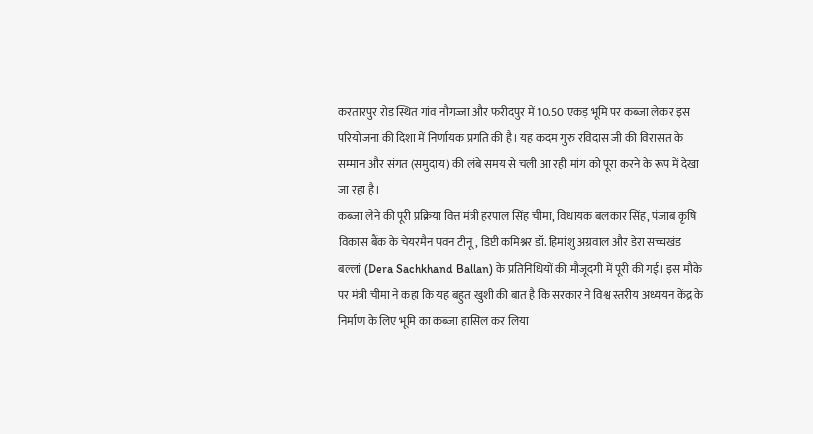करतारपुर रोड स्थित गांव नौगज्जा और फरीदपुर में 10.50 एकड़ भूमि पर कब्जा लेकर इस परियोजना की दिशा में निर्णायक प्रगति की है। यह कदम गुरु रविदास जी की विरासत के सम्मान और संगत (समुदाय) की लंबे समय से चली आ रही मांग को पूरा करने के रूप में देखा जा रहा है।
कब्जा लेने की पूरी प्रक्रिया वित्त मंत्री हरपाल सिंह चीमा, विधायक बलकार सिंह, पंजाब कृषि विकास बैंक के चेयरमैन पवन टीनू, डिप्टी कमिश्नर डॉ. हिमांशु अग्रवाल और डेरा सच्चखंड बल्लां (Dera Sachkhand Ballan) के प्रतिनिधियों की मौजूदगी में पूरी की गई। इस मौके पर मंत्री चीमा ने कहा कि यह बहुत खुशी की बात है कि सरकार ने विश्व स्तरीय अध्ययन केंद्र के निर्माण के लिए भूमि का कब्जा हासिल कर लिया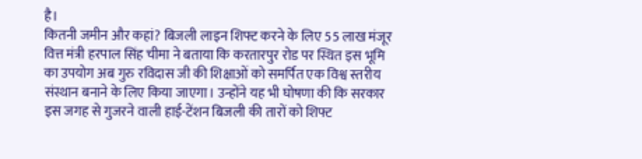है।
कितनी जमीन और कहां? बिजली लाइन शिफ्ट करने के लिए 55 लाख मंजूर
वित्त मंत्री हरपाल सिंह चीमा ने बताया कि करतारपुर रोड पर स्थित इस भूमि का उपयोग अब गुरु रविदास जी की शिक्षाओं को समर्पित एक विश्व स्तरीय संस्थान बनाने के लिए किया जाएगा। उन्होंने यह भी घोषणा की कि सरकार इस जगह से गुजरने वाली हाई-टेंशन बिजली की तारों को शिफ्ट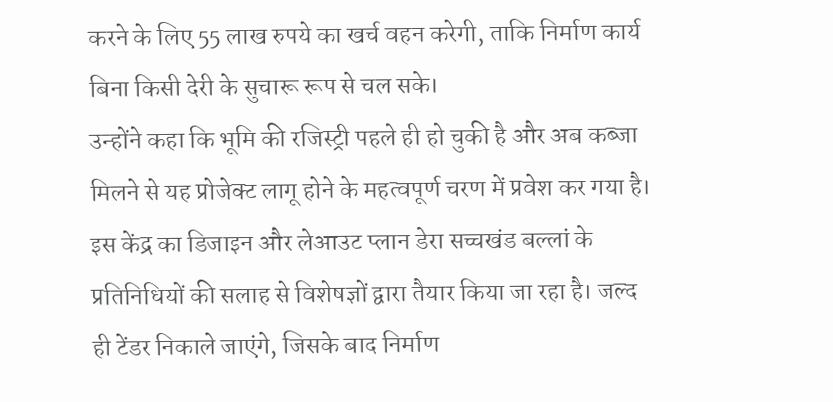करने के लिए 55 लाख रुपये का खर्च वहन करेगी, ताकि निर्माण कार्य बिना किसी देरी के सुचारू रूप से चल सके।
उन्होंने कहा कि भूमि की रजिस्ट्री पहले ही हो चुकी है और अब कब्जा मिलने से यह प्रोजेक्ट लागू होने के महत्वपूर्ण चरण में प्रवेश कर गया है। इस केंद्र का डिजाइन और लेआउट प्लान डेरा सच्चखंड बल्लां के प्रतिनिधियों की सलाह से विशेषज्ञों द्वारा तैयार किया जा रहा है। जल्द ही टेंडर निकाले जाएंगे, जिसके बाद निर्माण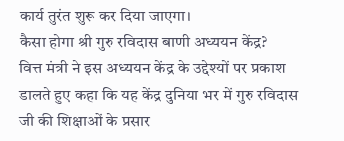कार्य तुरंत शुरू कर दिया जाएगा।
कैसा होगा श्री गुरु रविदास बाणी अध्ययन केंद्र?
वित्त मंत्री ने इस अध्ययन केंद्र के उद्देश्यों पर प्रकाश डालते हुए कहा कि यह केंद्र दुनिया भर में गुरु रविदास जी की शिक्षाओं के प्रसार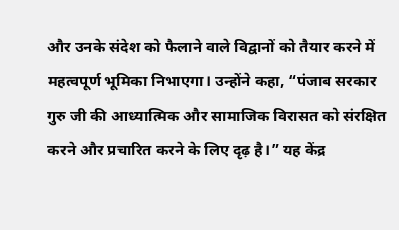और उनके संदेश को फैलाने वाले विद्वानों को तैयार करने में महत्वपूर्ण भूमिका निभाएगा। उन्होंने कहा, “पंजाब सरकार गुरु जी की आध्यात्मिक और सामाजिक विरासत को संरक्षित करने और प्रचारित करने के लिए दृढ़ है।” यह केंद्र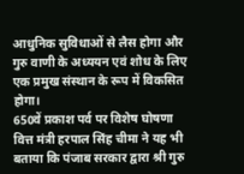आधुनिक सुविधाओं से लैस होगा और गुरु वाणी के अध्ययन एवं शोध के लिए एक प्रमुख संस्थान के रूप में विकसित होगा।
650वें प्रकाश पर्व पर विशेष घोषणा
वित्त मंत्री हरपाल सिंह चीमा ने यह भी बताया कि पंजाब सरकार द्वारा श्री गुरु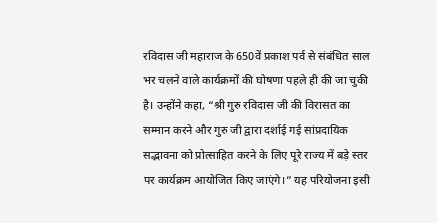रविदास जी महाराज के 650वें प्रकाश पर्व से संबंधित साल भर चलने वाले कार्यक्रमों की घोषणा पहले ही की जा चुकी है। उन्होंने कहा, “श्री गुरु रविदास जी की विरासत का सम्मान करने और गुरु जी द्वारा दर्शाई गई सांप्रदायिक सद्भावना को प्रोत्साहित करने के लिए पूरे राज्य में बड़े स्तर पर कार्यक्रम आयोजित किए जाएंगे।” यह परियोजना इसी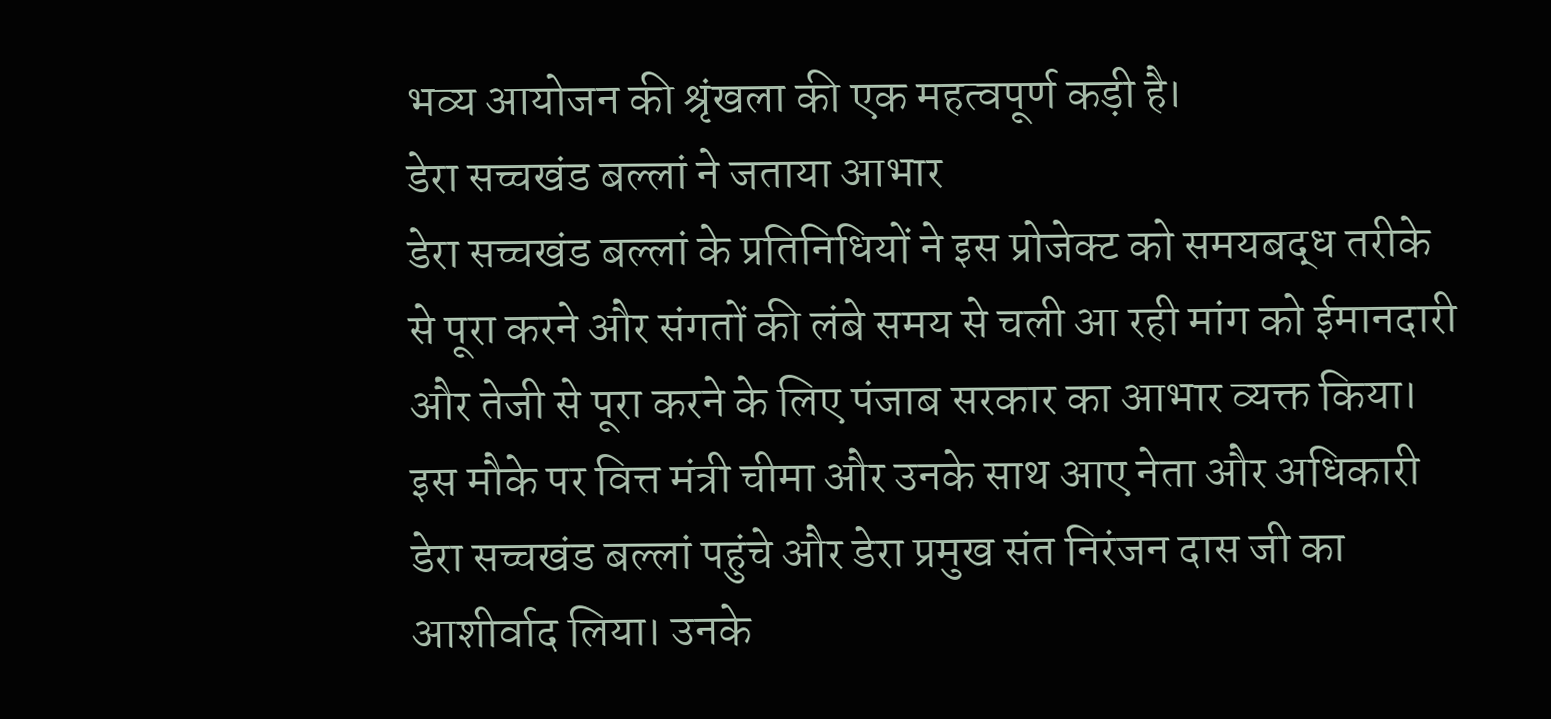भव्य आयोजन की श्रृंखला की एक महत्वपूर्ण कड़ी है।
डेरा सच्चखंड बल्लां ने जताया आभार
डेरा सच्चखंड बल्लां के प्रतिनिधियों ने इस प्रोजेक्ट को समयबद्ध तरीके से पूरा करने और संगतों की लंबे समय से चली आ रही मांग को ईमानदारी और तेजी से पूरा करने के लिए पंजाब सरकार का आभार व्यक्त किया। इस मौके पर वित्त मंत्री चीमा और उनके साथ आए नेता और अधिकारी डेरा सच्चखंड बल्लां पहुंचे और डेरा प्रमुख संत निरंजन दास जी का आशीर्वाद लिया। उनके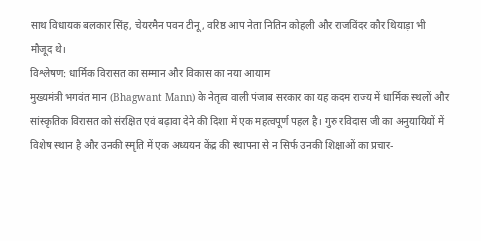साथ विधायक बलकार सिंह, चेयरमैन पवन टीनू, वरिष्ठ आप नेता नितिन कोहली और राजविंदर कौर थियाड़ा भी मौजूद थे।
विश्लेषण: धार्मिक विरासत का सम्मान और विकास का नया आयाम
मुख्यमंत्री भगवंत मान (Bhagwant Mann) के नेतृत्व वाली पंजाब सरकार का यह कदम राज्य में धार्मिक स्थलों और सांस्कृतिक विरासत को संरक्षित एवं बढ़ावा देने की दिशा में एक महत्वपूर्ण पहल है। गुरु रविदास जी का अनुयायियों में विशेष स्थान है और उनकी स्मृति में एक अध्ययन केंद्र की स्थापना से न सिर्फ उनकी शिक्षाओं का प्रचार-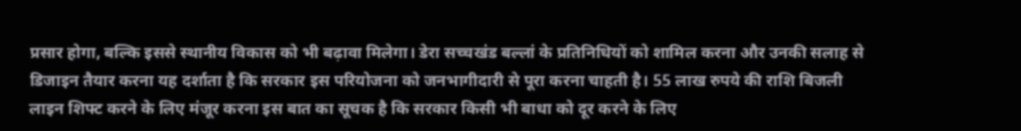प्रसार होगा, बल्कि इससे स्थानीय विकास को भी बढ़ावा मिलेगा। डेरा सच्चखंड बल्लां के प्रतिनिधियों को शामिल करना और उनकी सलाह से डिजाइन तैयार करना यह दर्शाता है कि सरकार इस परियोजना को जनभागीदारी से पूरा करना चाहती है। 55 लाख रुपये की राशि बिजली लाइन शिफ्ट करने के लिए मंजूर करना इस बात का सूचक है कि सरकार किसी भी बाधा को दूर करने के लिए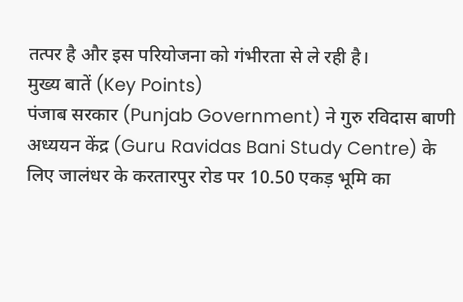तत्पर है और इस परियोजना को गंभीरता से ले रही है।
मुख्य बातें (Key Points)
पंजाब सरकार (Punjab Government) ने गुरु रविदास बाणी अध्ययन केंद्र (Guru Ravidas Bani Study Centre) के लिए जालंधर के करतारपुर रोड पर 10.50 एकड़ भूमि का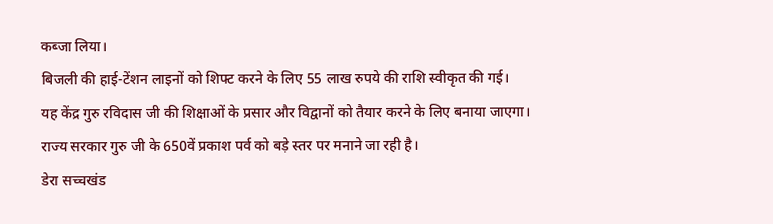कब्जा लिया।
बिजली की हाई-टेंशन लाइनों को शिफ्ट करने के लिए 55 लाख रुपये की राशि स्वीकृत की गई।
यह केंद्र गुरु रविदास जी की शिक्षाओं के प्रसार और विद्वानों को तैयार करने के लिए बनाया जाएगा।
राज्य सरकार गुरु जी के 650वें प्रकाश पर्व को बड़े स्तर पर मनाने जा रही है।
डेरा सच्चखंड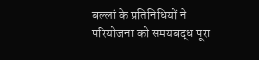बल्लां के प्रतिनिधियों ने परियोजना को समयबद्ध पूरा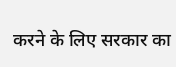करने के लिए सरकार का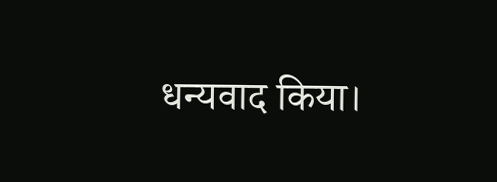धन्यवाद किया।